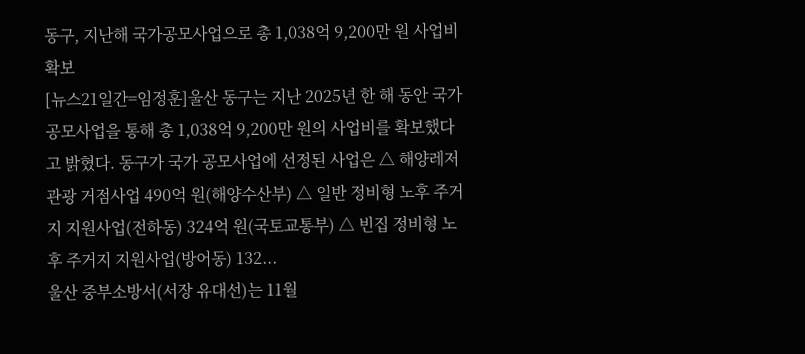동구, 지난해 국가공모사업으로 총 1,038억 9,200만 원 사업비 확보
[뉴스21일간=임정훈]울산 동구는 지난 2025년 한 해 동안 국가 공모사업을 통해 총 1,038억 9,200만 원의 사업비를 확보했다고 밝혔다. 동구가 국가 공모사업에 선정된 사업은 △ 해양레저관광 거점사업 490억 원(해양수산부) △ 일반 정비형 노후 주거지 지원사업(전하동) 324억 원(국토교통부) △ 빈집 정비형 노후 주거지 지원사업(방어동) 132...
울산 중부소방서(서장 유대선)는 11월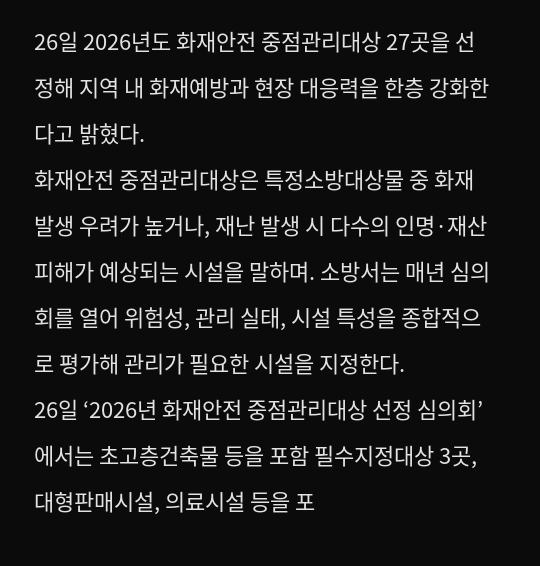26일 2026년도 화재안전 중점관리대상 27곳을 선정해 지역 내 화재예방과 현장 대응력을 한층 강화한다고 밝혔다.
화재안전 중점관리대상은 특정소방대상물 중 화재 발생 우려가 높거나, 재난 발생 시 다수의 인명·재산피해가 예상되는 시설을 말하며. 소방서는 매년 심의회를 열어 위험성, 관리 실태, 시설 특성을 종합적으로 평가해 관리가 필요한 시설을 지정한다.
26일 ‘2026년 화재안전 중점관리대상 선정 심의회’에서는 초고층건축물 등을 포함 필수지정대상 3곳, 대형판매시설, 의료시설 등을 포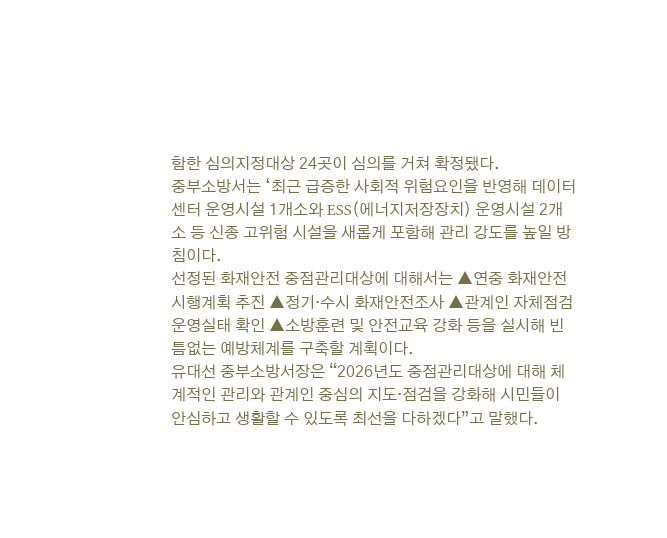함한 심의지정대상 24곳이 심의를 거쳐 확정됐다.
중부소방서는 ‘최근 급증한 사회적 위험요인을 반영해 데이터센터 운영시설 1개소와 ESS(에너지저장장치) 운영시설 2개소 등 신종 고위험 시설을 새롭게 포함해 관리 강도를 높일 방침이다.
선정된 화재안전 중점관리대상에 대해서는 ▲연중 화재안전 시행계획 추진 ▲정기·수시 화재안전조사 ▲관계인 자체점검 운영실태 확인 ▲소방훈련 및 안전교육 강화 등을 실시해 빈틈없는 예방체계를 구축할 계획이다.
유대선 중부소방서장은 “2026년도 중점관리대상에 대해 체계적인 관리와 관계인 중심의 지도·점검을 강화해 시민들이 안심하고 생활할 수 있도록 최선을 다하겠다”고 말했다.